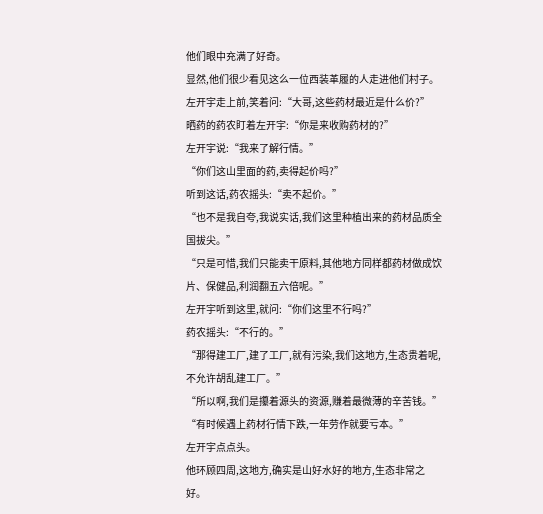他们眼中充满了好奇。
显然,他们很少看见这么一位西装革履的人走进他们村子。
左开宇走上前,笑着问:“大哥,这些药材最近是什么价?”
晒药的药农盯着左开宇:“你是来收购药材的?”
左开宇说:“我来了解行情。”
“你们这山里面的药,卖得起价吗?”
听到这话,药农摇头:“卖不起价。”
“也不是我自夸,我说实话,我们这里种植出来的药材品质全国拔尖。”
“只是可惜,我们只能卖干原料,其他地方同样都药材做成饮片、保健品,利润翻五六倍呢。”
左开宇听到这里,就问:“你们这里不行吗?”
药农摇头:“不行的。”
“那得建工厂,建了工厂,就有污染,我们这地方,生态贵着呢,不允许胡乱建工厂。”
“所以啊,我们是攥着源头的资源,赚着最微薄的辛苦钱。”
“有时候遇上药材行情下跌,一年劳作就要亏本。”
左开宇点点头。
他环顾四周,这地方,确实是山好水好的地方,生态非常之好。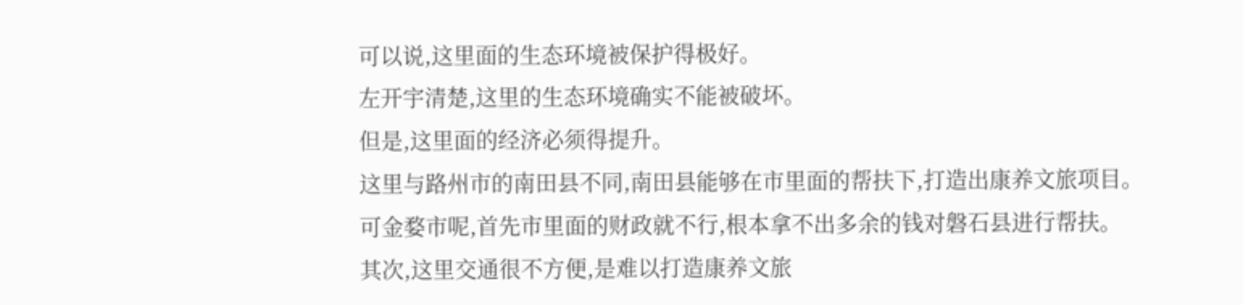可以说,这里面的生态环境被保护得极好。
左开宇清楚,这里的生态环境确实不能被破坏。
但是,这里面的经济必须得提升。
这里与路州市的南田县不同,南田县能够在市里面的帮扶下,打造出康养文旅项目。
可金婺市呢,首先市里面的财政就不行,根本拿不出多余的钱对磐石县进行帮扶。
其次,这里交通很不方便,是难以打造康养文旅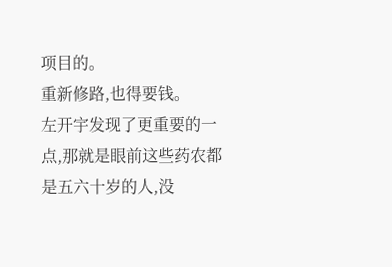项目的。
重新修路,也得要钱。
左开宇发现了更重要的一点,那就是眼前这些药农都是五六十岁的人,没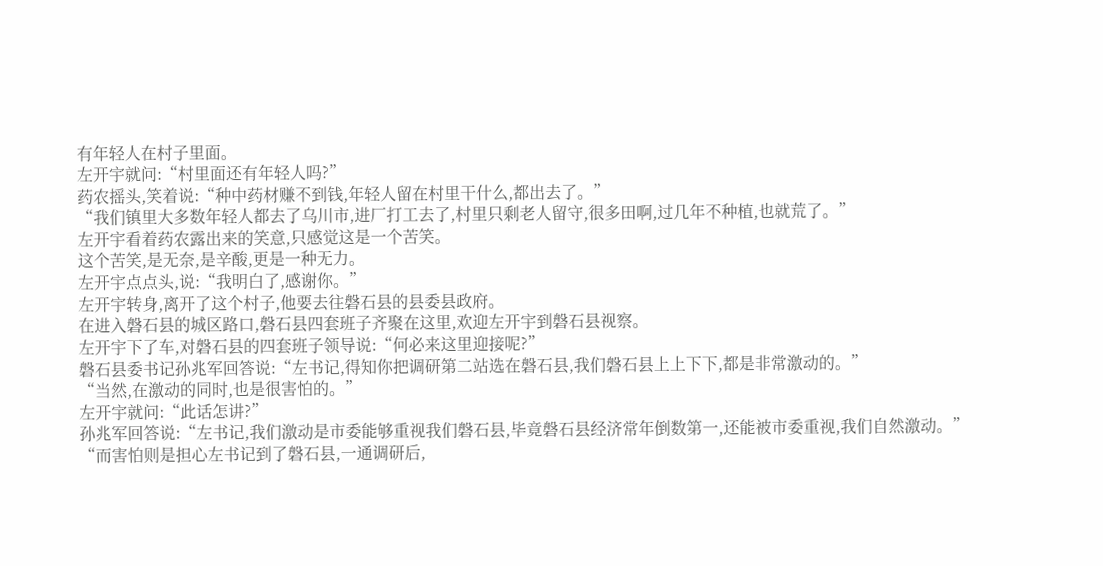有年轻人在村子里面。
左开宇就问:“村里面还有年轻人吗?”
药农摇头,笑着说:“种中药材赚不到钱,年轻人留在村里干什么,都出去了。”
“我们镇里大多数年轻人都去了乌川市,进厂打工去了,村里只剩老人留守,很多田啊,过几年不种植,也就荒了。”
左开宇看着药农露出来的笑意,只感觉这是一个苦笑。
这个苦笑,是无奈,是辛酸,更是一种无力。
左开宇点点头,说:“我明白了,感谢你。”
左开宇转身,离开了这个村子,他要去往磐石县的县委县政府。
在进入磐石县的城区路口,磐石县四套班子齐聚在这里,欢迎左开宇到磐石县视察。
左开宇下了车,对磐石县的四套班子领导说:“何必来这里迎接呢?”
磐石县委书记孙兆军回答说:“左书记,得知你把调研第二站选在磐石县,我们磐石县上上下下,都是非常激动的。”
“当然,在激动的同时,也是很害怕的。”
左开宇就问:“此话怎讲?”
孙兆军回答说:“左书记,我们激动是市委能够重视我们磐石县,毕竟磐石县经济常年倒数第一,还能被市委重视,我们自然激动。”
“而害怕则是担心左书记到了磐石县,一通调研后,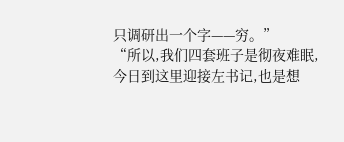只调研出一个字——穷。”
“所以,我们四套班子是彻夜难眠,今日到这里迎接左书记,也是想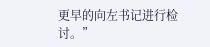更早的向左书记进行检讨。”